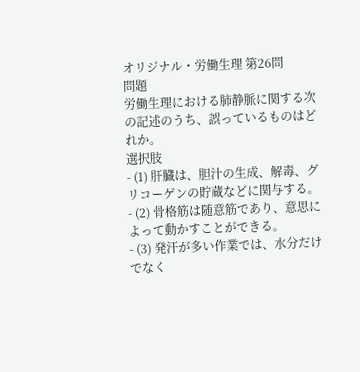オリジナル・労働生理 第26問
問題
労働生理における肺静脈に関する次の記述のうち、誤っているものはどれか。
選択肢
- (1) 肝臓は、胆汁の生成、解毒、グリコーゲンの貯蔵などに関与する。
- (2) 骨格筋は随意筋であり、意思によって動かすことができる。
- (3) 発汗が多い作業では、水分だけでなく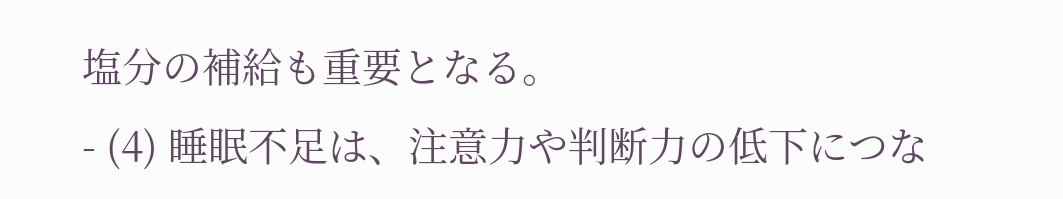塩分の補給も重要となる。
- (4) 睡眠不足は、注意力や判断力の低下につな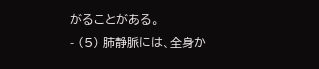がることがある。
- (5) 肺静脈には、全身か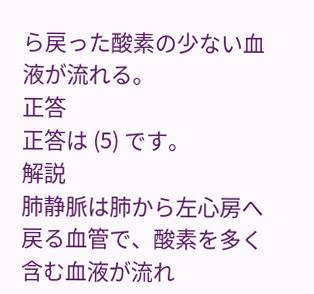ら戻った酸素の少ない血液が流れる。
正答
正答は (5) です。
解説
肺静脈は肺から左心房へ戻る血管で、酸素を多く含む血液が流れ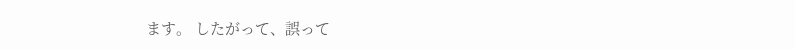ます。 したがって、誤って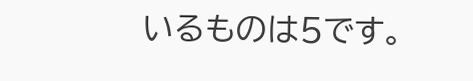いるものは5です。